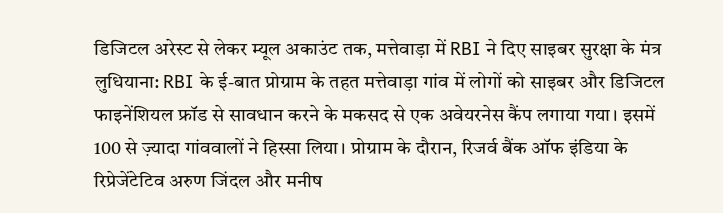डिजिटल अरेस्ट से लेकर म्यूल अकाउंट तक, मत्तेवाड़ा में RBI ने दिए साइबर सुरक्षा के मंत्र
लुधियाना: RBI के ई-बात प्रोग्राम के तहत मत्तेवाड़ा गांव में लोगों को साइबर और डिजिटल फाइनेंशियल फ्रॉड से सावधान करने के मकसद से एक अवेयरनेस कैंप लगाया गया। इसमें 100 से ज़्यादा गांववालों ने हिस्सा लिया। प्रोग्राम के दौरान, रिजर्व बैंक ऑफ इंडिया के रिप्रेजेंटेटिव अरुण जिंदल और मनीष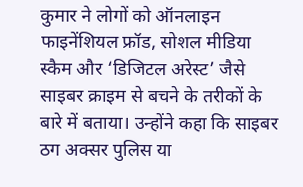कुमार ने लोगों को ऑनलाइन फाइनेंशियल फ्रॉड, सोशल मीडिया स्कैम और ‘डिजिटल अरेस्ट’ जैसे साइबर क्राइम से बचने के तरीकों के बारे में बताया। उन्होंने कहा कि साइबर ठग अक्सर पुलिस या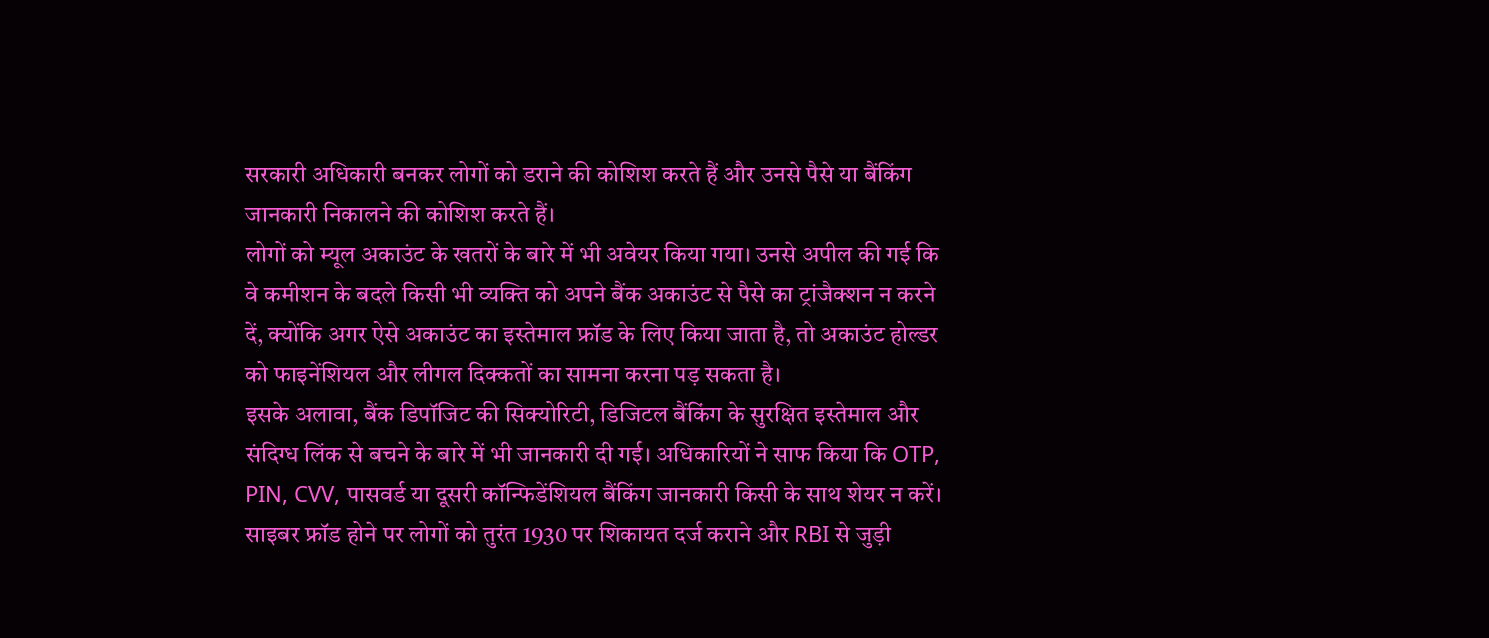सरकारी अधिकारी बनकर लोगों को डराने की कोशिश करते हैं और उनसे पैसे या बैंकिंग जानकारी निकालने की कोशिश करते हैं।
लोगों को म्यूल अकाउंट के खतरों के बारे में भी अवेयर किया गया। उनसे अपील की गई कि वे कमीशन के बदले किसी भी व्यक्ति को अपने बैंक अकाउंट से पैसे का ट्रांजैक्शन न करने दें, क्योंकि अगर ऐसे अकाउंट का इस्तेमाल फ्रॉड के लिए किया जाता है, तो अकाउंट होल्डर को फाइनेंशियल और लीगल दिक्कतों का सामना करना पड़ सकता है।
इसके अलावा, बैंक डिपॉजिट की सिक्योरिटी, डिजिटल बैंकिंग के सुरक्षित इस्तेमाल और संदिग्ध लिंक से बचने के बारे में भी जानकारी दी गई। अधिकारियों ने साफ किया कि OTP, PIN, CVV, पासवर्ड या दूसरी कॉन्फिडेंशियल बैंकिंग जानकारी किसी के साथ शेयर न करें। साइबर फ्रॉड होने पर लोगों को तुरंत 1930 पर शिकायत दर्ज कराने और RBI से जुड़ी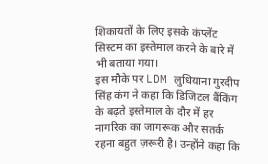शिकायतों के लिए इसके कंप्लेंट सिस्टम का इस्तेमाल करने के बारे में भी बताया गया।
इस मौके पर LDM लुधियाना गुरदीप सिंह कंग ने कहा कि डिजिटल बैंकिंग के बढ़ते इस्तेमाल के दौर में हर नागरिक का जागरूक और सतर्क रहना बहुत ज़रूरी है। उन्होंने कहा कि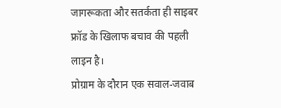जागरूकता और सतर्कता ही साइबर फ्रॉड के खिलाफ बचाव की पहली लाइन है।
प्रोग्राम के दौरान एक सवाल-जवाब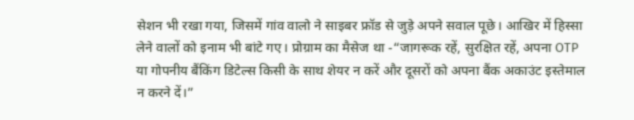सेशन भी रखा गया, जिसमें गांव वालो ने साइबर फ्रॉड से जुड़े अपने सवाल पूछे। आखिर में हिस्सा लेने वालों को इनाम भी बांटे गए। प्रोग्राम का मैसेज था -“जागरूक रहें, सुरक्षित रहें, अपना OTP या गोपनीय बैंकिंग डिटेल्स किसी के साथ शेयर न करें और दूसरों को अपना बैंक अकाउंट इस्तेमाल न करने दें।”